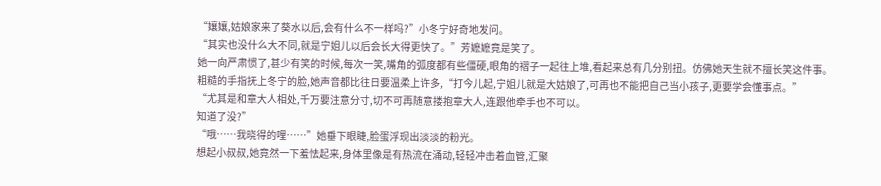“孃孃,姑娘家来了葵水以后,会有什么不一样吗?”小冬宁好奇地发问。
“其实也没什么大不同,就是宁姐儿以后会长大得更快了。”芳嬷嬷竟是笑了。
她一向严肃惯了,甚少有笑的时候,每次一笑,嘴角的弧度都有些僵硬,眼角的褶子一起往上堆,看起来总有几分别扭。仿佛她天生就不擅长笑这件事。
粗糙的手指抚上冬宁的脸,她声音都比往日要温柔上许多,“打今儿起,宁姐儿就是大姑娘了,可再也不能把自己当小孩子,更要学会懂事点。”
“尤其是和章大人相处,千万要注意分寸,切不可再随意搂抱章大人,连跟他牵手也不可以。
知道了没?”
“哦……我晓得的哩……”她垂下眼睫,脸蛋浮现出淡淡的粉光。
想起小叔叔,她竟然一下羞怯起来,身体里像是有热流在涌动,轻轻冲击着血管,汇聚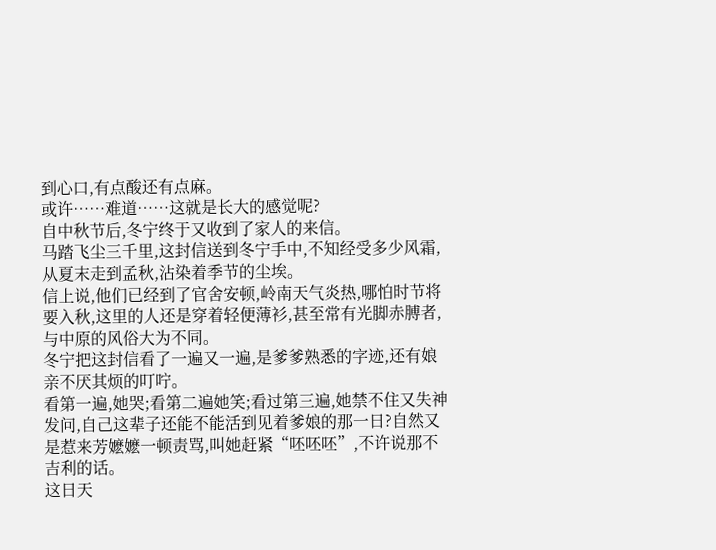到心口,有点酸还有点麻。
或许……难道……这就是长大的感觉呢?
自中秋节后,冬宁终于又收到了家人的来信。
马踏飞尘三千里,这封信送到冬宁手中,不知经受多少风霜,从夏末走到孟秋,沾染着季节的尘埃。
信上说,他们已经到了官舍安顿,岭南天气炎热,哪怕时节将要入秋,这里的人还是穿着轻便薄衫,甚至常有光脚赤膊者,与中原的风俗大为不同。
冬宁把这封信看了一遍又一遍,是爹爹熟悉的字迹,还有娘亲不厌其烦的叮咛。
看第一遍,她哭;看第二遍她笑;看过第三遍,她禁不住又失神发问,自己这辈子还能不能活到见着爹娘的那一日?自然又是惹来芳嬷嬷一顿责骂,叫她赶紧“呸呸呸”,不许说那不吉利的话。
这日天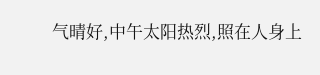气晴好,中午太阳热烈,照在人身上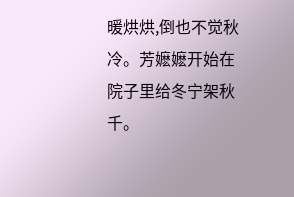暖烘烘,倒也不觉秋冷。芳嬷嬷开始在院子里给冬宁架秋千。